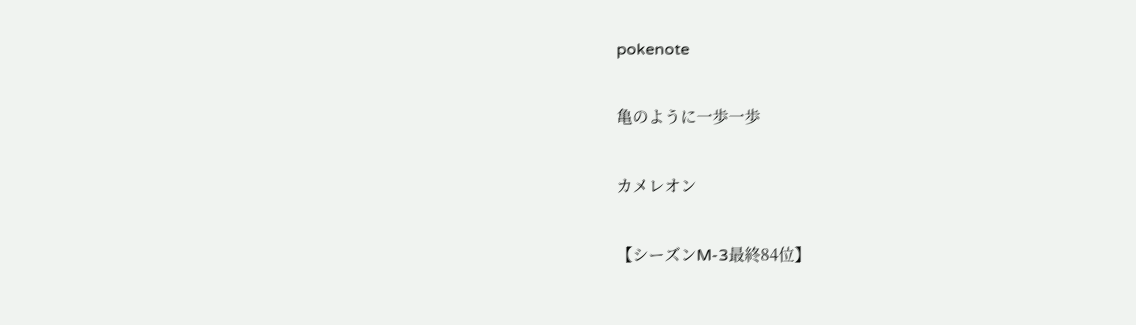pokenote

亀のように一歩一歩

カメレオン

【シーズンM-3最終84位】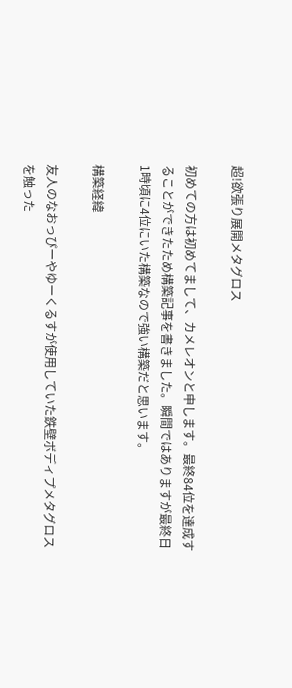超!欲張り展開メタグロス

初めての方は初めてまして、カメレオンと申します。最終84位を達成することができたため構築記事を書きました。瞬間ではありますが最終日1時頃に4位にいた構築なので強い構築だと思います。

構築経緯

友人のなおっぴーやゆーくるすが使用していた鉄壁ボディプメタグロスを触った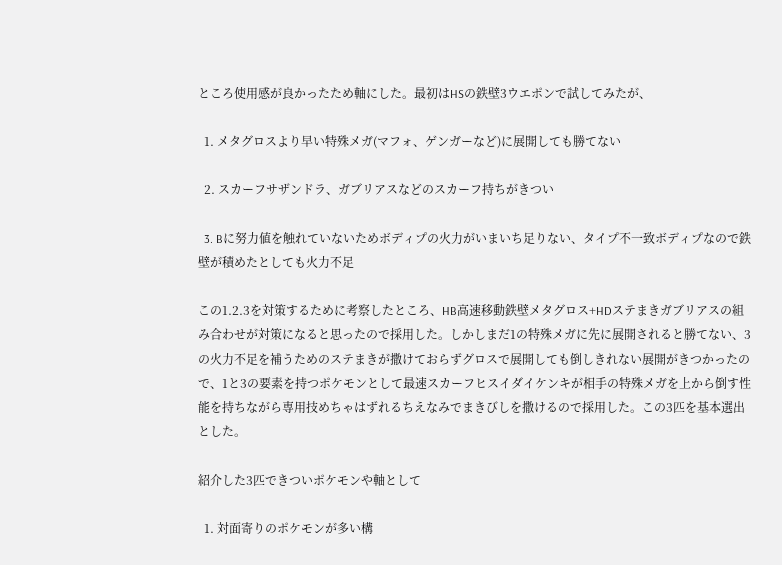ところ使用感が良かったため軸にした。最初はHSの鉄壁3ウエポンで試してみたが、

  1. メタグロスより早い特殊メガ(マフォ、ゲンガーなど)に展開しても勝てない

  2. スカーフサザンドラ、ガブリアスなどのスカーフ持ちがきつい

  3. Bに努力値を触れていないためボディプの火力がいまいち足りない、タイプ不一致ボディプなので鉄壁が積めたとしても火力不足

この1.2.3を対策するために考察したところ、HB高速移動鉄壁メタグロス+HDステまきガブリアスの組み合わせが対策になると思ったので採用した。しかしまだ1の特殊メガに先に展開されると勝てない、3の火力不足を補うためのステまきが撒けておらずグロスで展開しても倒しきれない展開がきつかったので、1と3の要素を持つポケモンとして最速スカーフヒスイダイケンキが相手の特殊メガを上から倒す性能を持ちながら専用技めちゃはずれるちえなみでまきびしを撒けるので採用した。この3匹を基本選出とした。

紹介した3匹できついポケモンや軸として

  1. 対面寄りのポケモンが多い構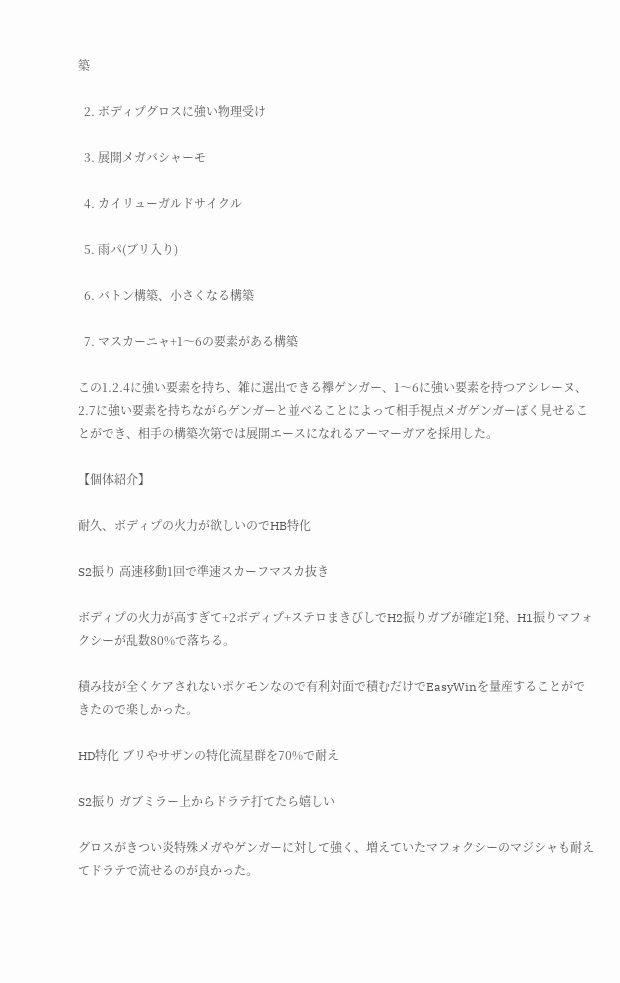築

  2. ボディプグロスに強い物理受け

  3. 展開メガバシャーモ

  4. カイリューガルドサイクル

  5. 雨パ(ブリ入り)

  6. バトン構築、小さくなる構築

  7. マスカーニャ+1〜6の要素がある構築

この1.2.4に強い要素を持ち、雑に選出できる襷ゲンガー、1〜6に強い要素を持つアシレーヌ、2.7に強い要素を持ちながらゲンガーと並べることによって相手視点メガゲンガーぽく見せることができ、相手の構築次第では展開エースになれるアーマーガアを採用した。

【個体紹介】

耐久、ボディプの火力が欲しいのでHB特化

S2振り 高速移動1回で準速スカーフマスカ抜き

ボディプの火力が高すぎて+2ボディプ+ステロまきびしでH2振りガブが確定1発、H1振りマフォクシーが乱数80%で落ちる。

積み技が全くケアされないポケモンなので有利対面で積むだけでEasyWinを量産することができたので楽しかった。

HD特化 ブリやサザンの特化流星群を70%で耐え

S2振り ガブミラー上からドラテ打てたら嬉しい

グロスがきつい炎特殊メガやゲンガーに対して強く、増えていたマフォクシーのマジシャも耐えてドラテで流せるのが良かった。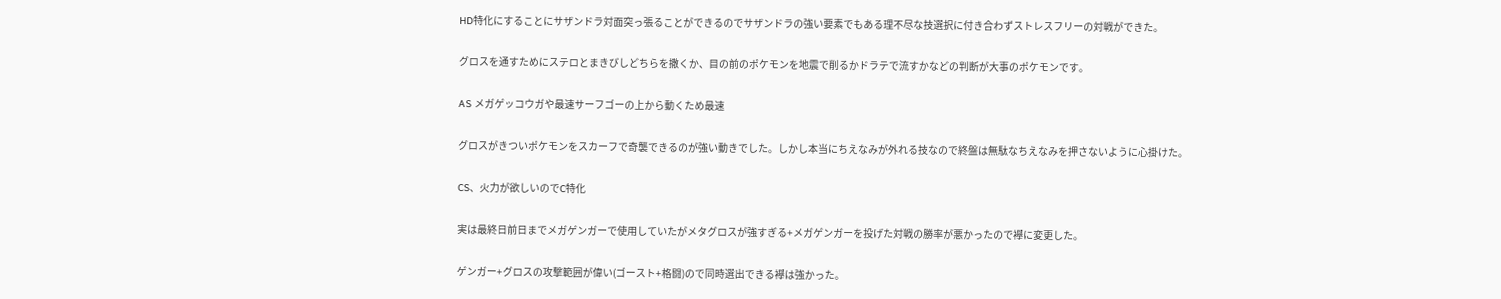HD特化にすることにサザンドラ対面突っ張ることができるのでサザンドラの強い要素でもある理不尽な技選択に付き合わずストレスフリーの対戦ができた。

グロスを通すためにステロとまきびしどちらを撒くか、目の前のポケモンを地震で削るかドラテで流すかなどの判断が大事のポケモンです。

AS メガゲッコウガや最速サーフゴーの上から動くため最速

グロスがきついポケモンをスカーフで奇襲できるのが強い動きでした。しかし本当にちえなみが外れる技なので終盤は無駄なちえなみを押さないように心掛けた。

CS、火力が欲しいのでC特化

実は最終日前日までメガゲンガーで使用していたがメタグロスが強すぎる+メガゲンガーを投げた対戦の勝率が悪かったので襷に変更した。

ゲンガー+グロスの攻撃範囲が偉い(ゴースト+格闘)ので同時選出できる襷は強かった。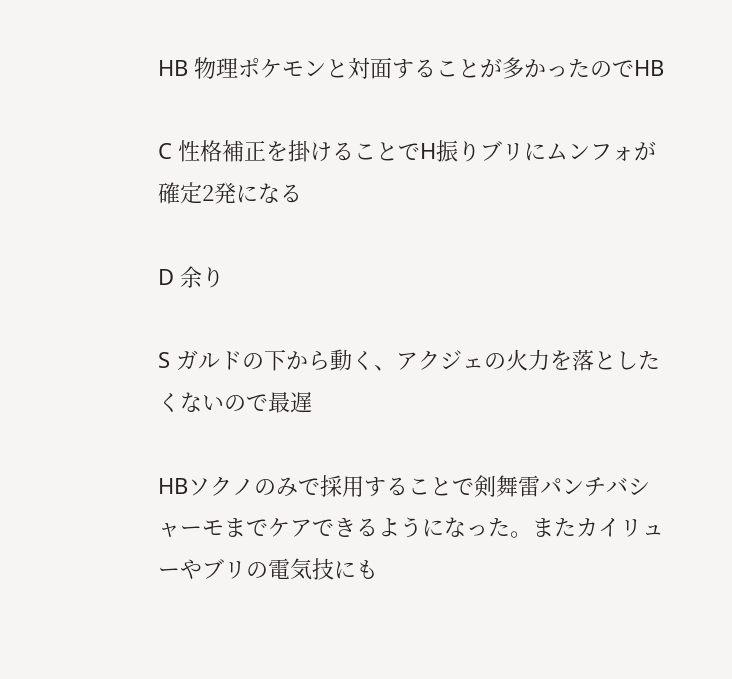HB 物理ポケモンと対面することが多かったのでHB

C 性格補正を掛けることでH振りブリにムンフォが確定2発になる

D 余り

S ガルドの下から動く、アクジェの火力を落としたくないので最遅

HBソクノのみで採用することで剣舞雷パンチバシャーモまでケアできるようになった。またカイリューやブリの電気技にも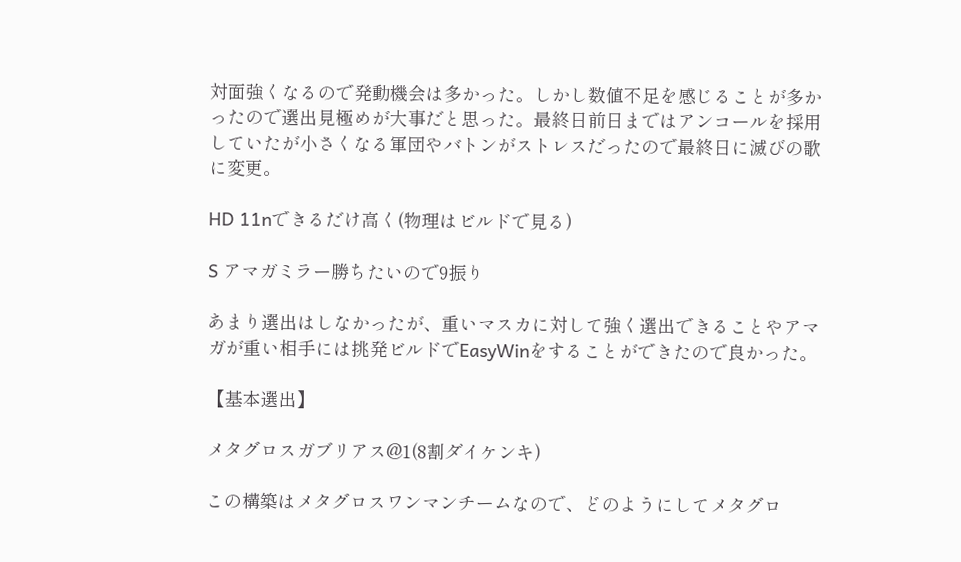対面強くなるので発動機会は多かった。しかし数値不足を感じることが多かったので選出見極めが大事だと思った。最終日前日まではアンコールを採用していたが小さくなる軍団やバトンがストレスだったので最終日に滅びの歌に変更。

HD 11nできるだけ高く(物理はビルドで見る)

S アマガミラー勝ちたいので9振り

あまり選出はしなかったが、重いマスカに対して強く選出できることやアマガが重い相手には挑発ビルドでEasyWinをすることができたので良かった。

【基本選出】

メタグロスガブリアス@1(8割ダイケンキ)

この構築はメタグロスワンマンチームなので、どのようにしてメタグロ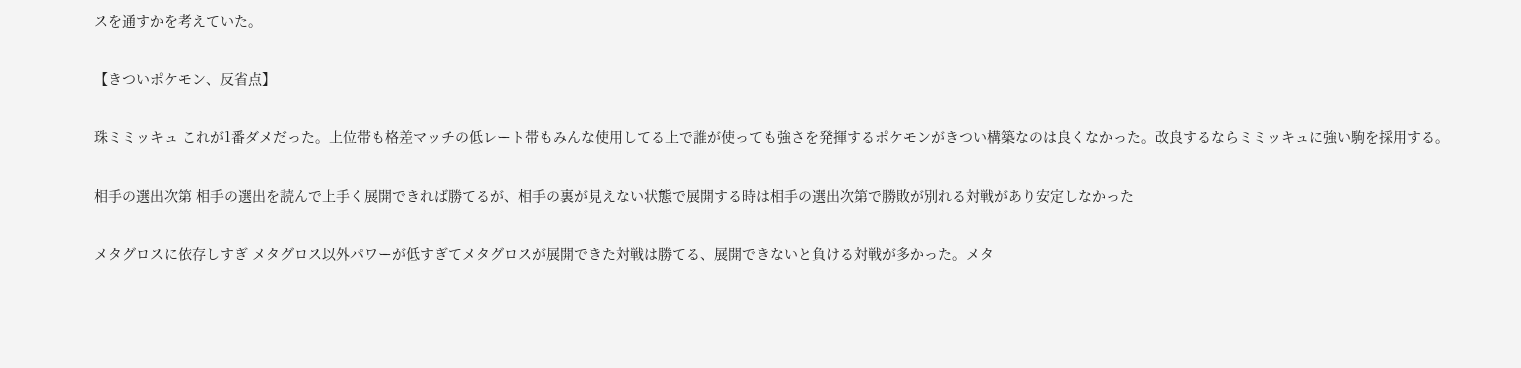スを通すかを考えていた。

【きついポケモン、反省点】

珠ミミッキュ これが1番ダメだった。上位帯も格差マッチの低レート帯もみんな使用してる上で誰が使っても強さを発揮するポケモンがきつい構築なのは良くなかった。改良するならミミッキュに強い駒を採用する。

相手の選出次第 相手の選出を読んで上手く展開できれば勝てるが、相手の裏が見えない状態で展開する時は相手の選出次第で勝敗が別れる対戦があり安定しなかった

メタグロスに依存しすぎ メタグロス以外パワーが低すぎてメタグロスが展開できた対戦は勝てる、展開できないと負ける対戦が多かった。メタ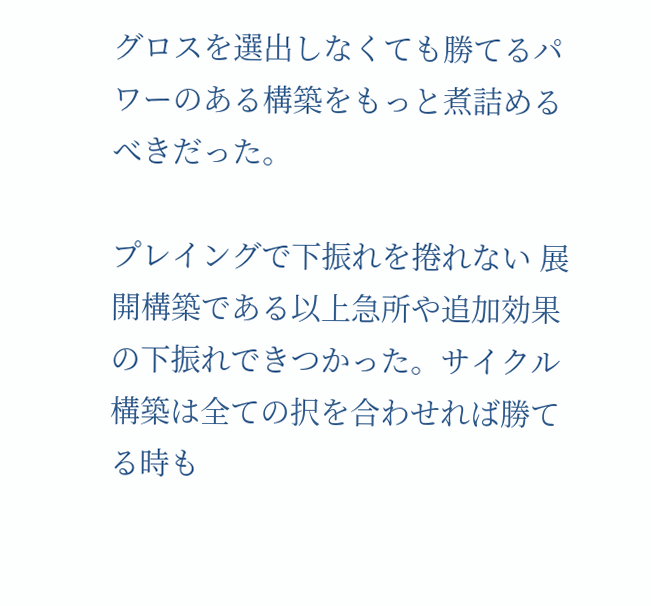グロスを選出しなくても勝てるパワーのある構築をもっと煮詰めるべきだった。

プレイングで下振れを捲れない 展開構築である以上急所や追加効果の下振れできつかった。サイクル構築は全ての択を合わせれば勝てる時も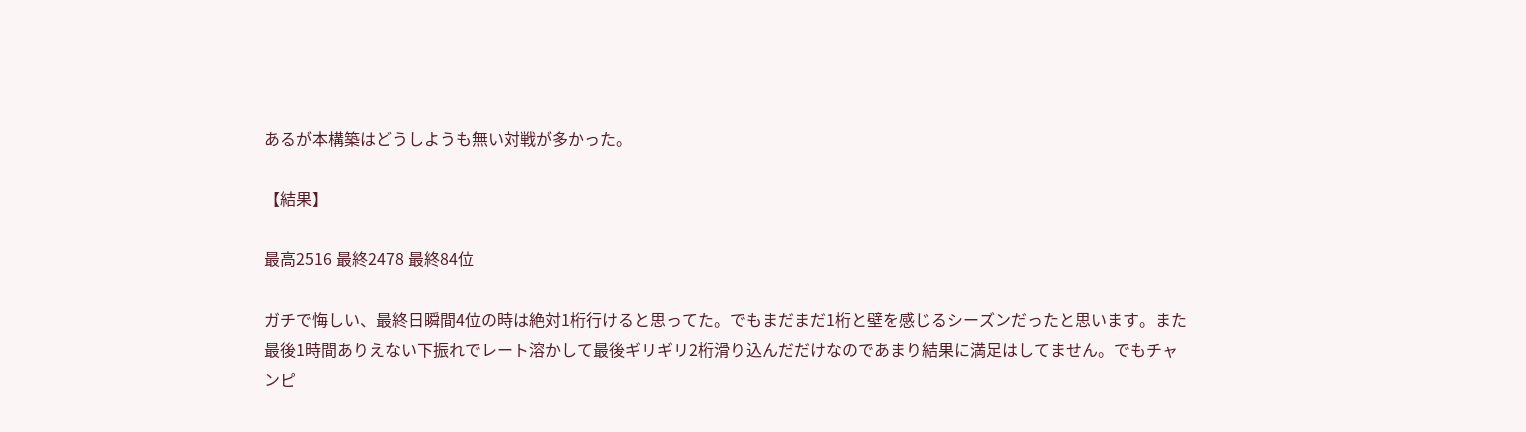あるが本構築はどうしようも無い対戦が多かった。

【結果】

最高2516 最終2478 最終84位

ガチで悔しい、最終日瞬間4位の時は絶対1桁行けると思ってた。でもまだまだ1桁と壁を感じるシーズンだったと思います。また最後1時間ありえない下振れでレート溶かして最後ギリギリ2桁滑り込んだだけなのであまり結果に満足はしてません。でもチャンピ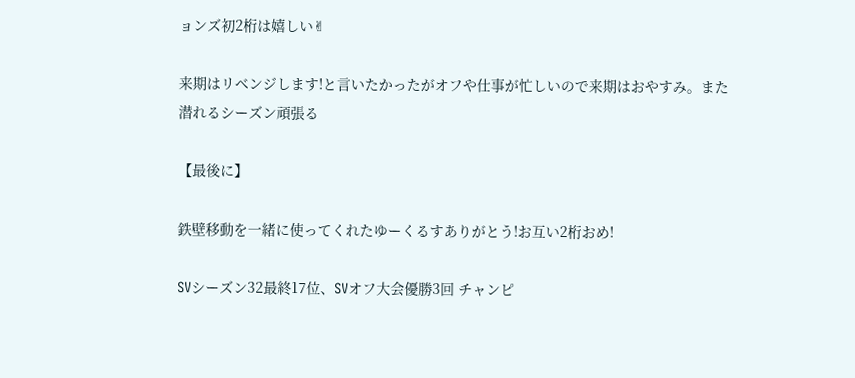ョンズ初2桁は嬉しい✌

来期はリベンジします!と言いたかったがオフや仕事が忙しいので来期はおやすみ。また潜れるシーズン頑張る

【最後に】

鉄壁移動を一緒に使ってくれたゆーくるすありがとう!お互い2桁おめ!

SVシーズン32最終17位、SVオフ大会優勝3回 チャンピ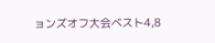ョンズオフ大会ベスト4,8